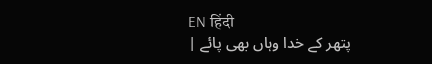EN हिंदी
پتھر کے خدا وہاں بھی پائے |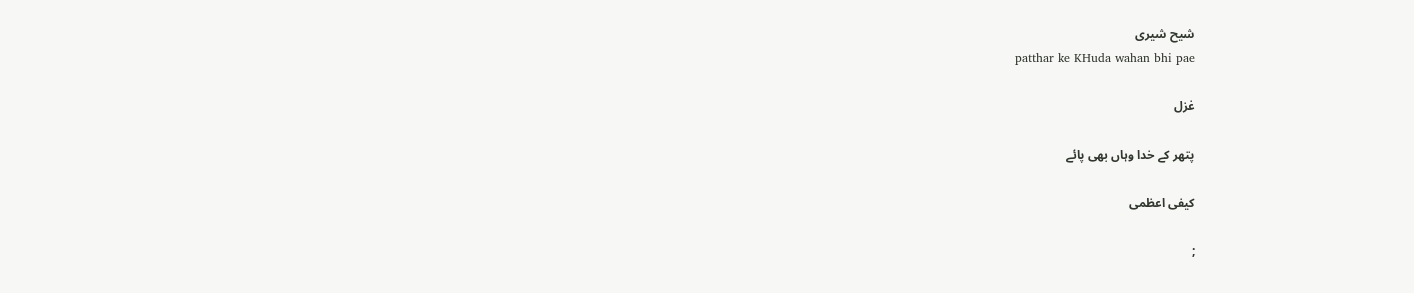شیح شیری
patthar ke KHuda wahan bhi pae

غزل

پتھر کے خدا وہاں بھی پائے

کیفی اعظمی

;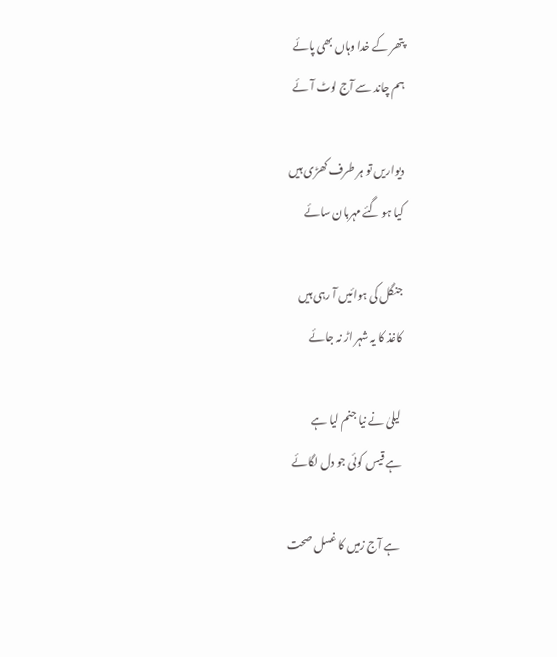پتھر کے خدا وہاں بھی پائے
ہم چاند سے آج لوٹ آئے

دیواریں تو ہر طرف کھڑی ہیں
کیا ہو گئے مہربان سائے

جنگل کی ہوائیں آ رہی ہیں
کاغذ کا یہ شہر اڑ نہ جائے

لیلیٰ نے نیا جنم لیا ہے
ہے قیس کوئی جو دل لگائے

ہے آج زمیں کا غسل صحت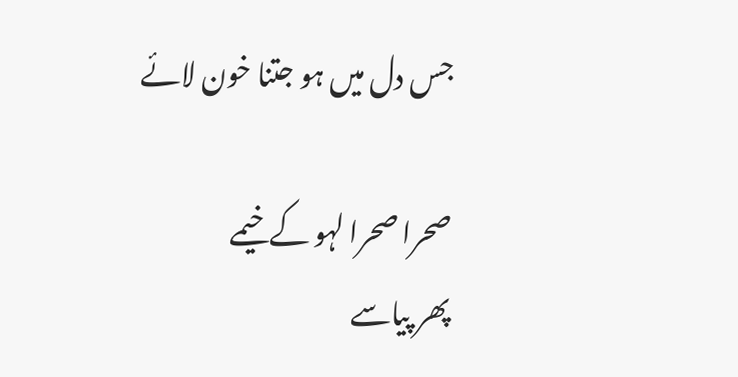جس دل میں ہو جتنا خون لائے

صحرا صحرا لہو کے خیمے
پھر پیاسے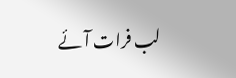لب فرات آئے